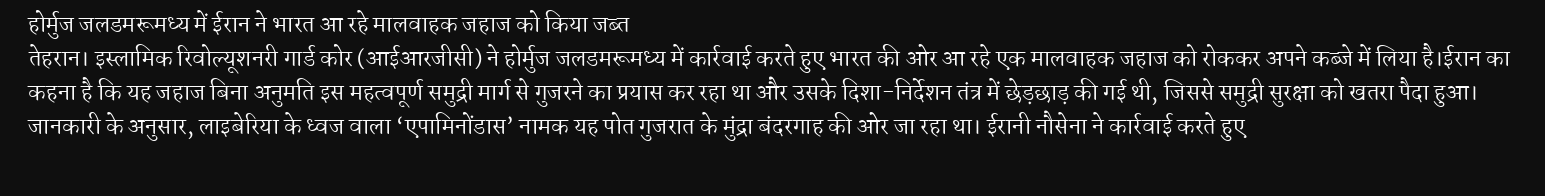होर्मुज जलडमरूमध्य में ईरान ने भारत आ रहे मालवाहक जहाज को किया जब्त
तेहरान। इस्लामिक रिवोल्यूशनरी गार्ड कोर (आईआरजीसी) ने होर्मुज जलडमरूमध्य में कार्रवाई करते हुए भारत की ओर आ रहे एक मालवाहक जहाज को रोककर अपने कब्जे में लिया है।ईरान का कहना है कि यह जहाज बिना अनुमति इस महत्वपूर्ण समुद्री मार्ग से गुजरने का प्रयास कर रहा था और उसके दिशा-निर्देशन तंत्र में छेड़छाड़ की गई थी, जिससे समुद्री सुरक्षा को खतरा पैदा हुआ।
जानकारी के अनुसार, लाइबेरिया के ध्वज वाला ‘एपामिनोंडास’ नामक यह पोत गुजरात के मुंद्रा बंदरगाह की ओर जा रहा था। ईरानी नौसेना ने कार्रवाई करते हुए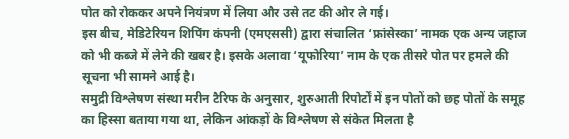पोत को रोककर अपने नियंत्रण में लिया और उसे तट की ओर ले गई।
इस बीच, मेडिटेरियन शिपिंग कंपनी (एमएससी) द्वारा संचालित ‘फ्रांसेस्का’ नामक एक अन्य जहाज को भी कब्जे में लेने की खबर है। इसके अलावा ‘यूफोरिया’ नाम के एक तीसरे पोत पर हमले की सूचना भी सामने आई है।
समुद्री विश्लेषण संस्था मरीन टैरिफ के अनुसार, शुरुआती रिपोर्टों में इन पोतों को छह पोतों के समूह का हिस्सा बताया गया था, लेकिन आंकड़ों के विश्लेषण से संकेत मिलता है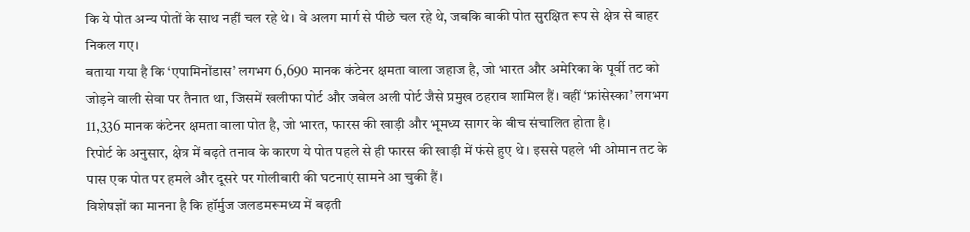कि ये पोत अन्य पोतों के साथ नहीं चल रहे थे। वे अलग मार्ग से पीछे चल रहे थे, जबकि बाकी पोत सुरक्षित रूप से क्षेत्र से बाहर निकल गए।
बताया गया है कि ‘एपामिनोंडास’ लगभग 6,690 मानक कंटेनर क्षमता वाला जहाज है, जो भारत और अमेरिका के पूर्वी तट को जोड़ने वाली सेवा पर तैनात था, जिसमें खलीफा पोर्ट और जबेल अली पोर्ट जैसे प्रमुख ठहराव शामिल हैं। वहीं ‘फ्रांसेस्का’ लगभग 11,336 मानक कंटेनर क्षमता वाला पोत है, जो भारत, फारस की खाड़ी और भूमध्य सागर के बीच संचालित होता है।
रिपोर्ट के अनुसार, क्षेत्र में बढ़ते तनाव के कारण ये पोत पहले से ही फारस की खाड़ी में फंसे हुए थे। इससे पहले भी ओमान तट के पास एक पोत पर हमले और दूसरे पर गोलीबारी की घटनाएं सामने आ चुकी हैं।
विशेषज्ञों का मानना है कि हॉर्मुज जलडमरूमध्य में बढ़ती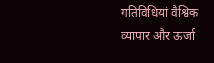गतिविधियां वैश्विक व्यापार और ऊर्जा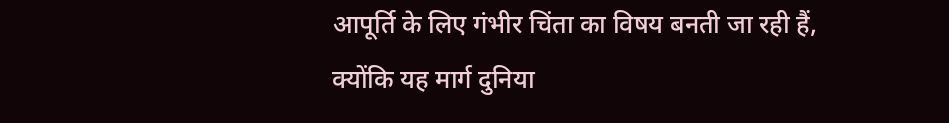आपूर्ति के लिए गंभीर चिंता का विषय बनती जा रही हैं, क्योंकि यह मार्ग दुनिया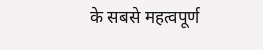के सबसे महत्वपूर्ण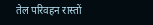तेल परिवहन रास्तों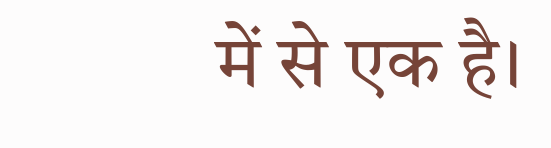में से एक है।